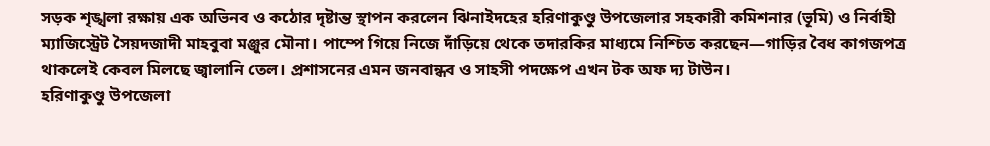সড়ক শৃঙ্খলা রক্ষায় এক অভিনব ও কঠোর দৃষ্টান্ত স্থাপন করলেন ঝিনাইদহের হরিণাকুণ্ডু উপজেলার সহকারী কমিশনার (ভূমি) ও নির্বাহী ম্যাজিস্ট্রেট সৈয়দজাদী মাহবুবা মঞ্জুর মৌনা। পাম্পে গিয়ে নিজে দাঁড়িয়ে থেকে তদারকির মাধ্যমে নিশ্চিত করছেন—গাড়ির বৈধ কাগজপত্র থাকলেই কেবল মিলছে জ্বালানি তেল। প্রশাসনের এমন জনবান্ধব ও সাহসী পদক্ষেপ এখন টক অফ দ্য টাউন।
হরিণাকুণ্ডু উপজেলা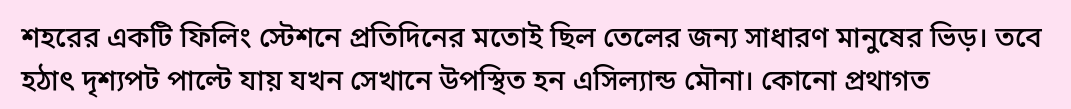শহরের একটি ফিলিং স্টেশনে প্রতিদিনের মতোই ছিল তেলের জন্য সাধারণ মানুষের ভিড়। তবে হঠাৎ দৃশ্যপট পাল্টে যায় যখন সেখানে উপস্থিত হন এসিল্যান্ড মৌনা। কোনো প্রথাগত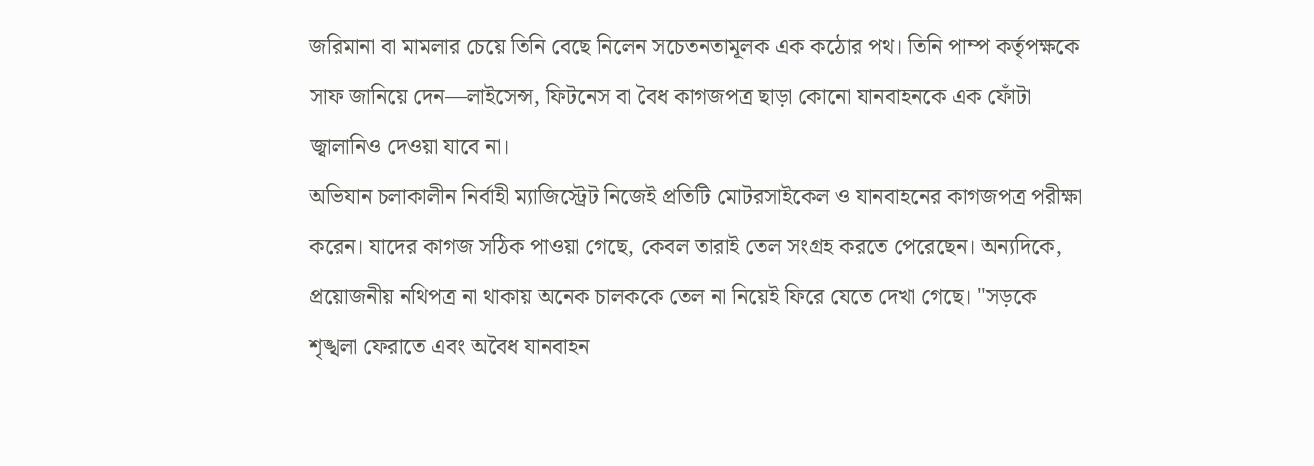জরিমানা বা মামলার চেয়ে তিনি বেছে নিলেন সচেতনতামূলক এক কঠোর পথ। তিনি পাম্প কর্তৃপক্ষকে সাফ জানিয়ে দেন—লাইসেন্স, ফিটনেস বা বৈধ কাগজপত্র ছাড়া কোনো যানবাহনকে এক ফোঁটা জ্বালানিও দেওয়া যাবে না।
অভিযান চলাকালীন নির্বাহী ম্যাজিস্ট্রেট নিজেই প্রতিটি মোটরসাইকেল ও যানবাহনের কাগজপত্র পরীক্ষা করেন। যাদের কাগজ সঠিক পাওয়া গেছে, কেবল তারাই তেল সংগ্রহ করতে পেরেছেন। অন্যদিকে, প্রয়োজনীয় নথিপত্র না থাকায় অনেক চালককে তেল না নিয়েই ফিরে যেতে দেখা গেছে। "সড়কে শৃঙ্খলা ফেরাতে এবং অবৈধ যানবাহন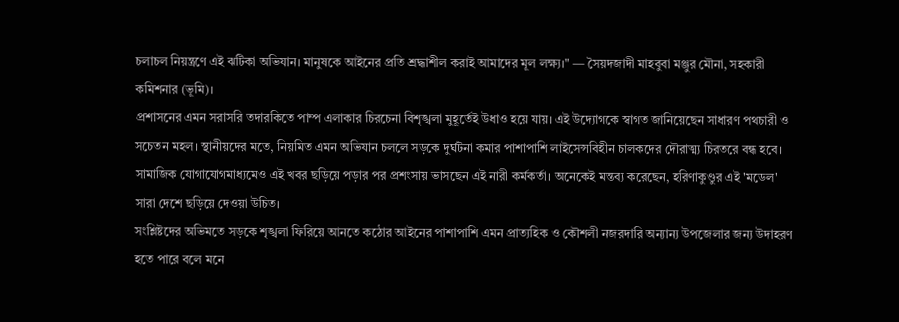চলাচল নিয়ন্ত্রণে এই ঝটিকা অভিযান। মানুষকে আইনের প্রতি শ্রদ্ধাশীল করাই আমাদের মূল লক্ষ্য।" — সৈয়দজাদী মাহবুবা মঞ্জুর মৌনা, সহকারী কমিশনার (ভূমি)।
প্রশাসনের এমন সরাসরি তদারকিতে পাম্প এলাকার চিরচেনা বিশৃঙ্খলা মুহূর্তেই উধাও হয়ে যায়। এই উদ্যোগকে স্বাগত জানিয়েছেন সাধারণ পথচারী ও সচেতন মহল। স্থানীয়দের মতে, নিয়মিত এমন অভিযান চললে সড়কে দুর্ঘটনা কমার পাশাপাশি লাইসেন্সবিহীন চালকদের দৌরাত্ম্য চিরতরে বন্ধ হবে। সামাজিক যোগাযোগমাধ্যমেও এই খবর ছড়িয়ে পড়ার পর প্রশংসায় ভাসছেন এই নারী কর্মকর্তা। অনেকেই মন্তব্য করেছেন, হরিণাকুণ্ডুর এই 'মডেল' সারা দেশে ছড়িয়ে দেওয়া উচিত।
সংশ্লিষ্টদের অভিমতে সড়কে শৃঙ্খলা ফিরিয়ে আনতে কঠোর আইনের পাশাপাশি এমন প্রাত্যহিক ও কৌশলী নজরদারি অন্যান্য উপজেলার জন্য উদাহরণ হতে পারে বলে মনে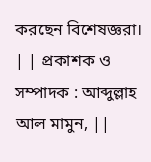করছেন বিশেষজ্ঞরা।
| | প্রকাশক ও সম্পাদক : আব্দুল্লাহ আল মামুন, ||